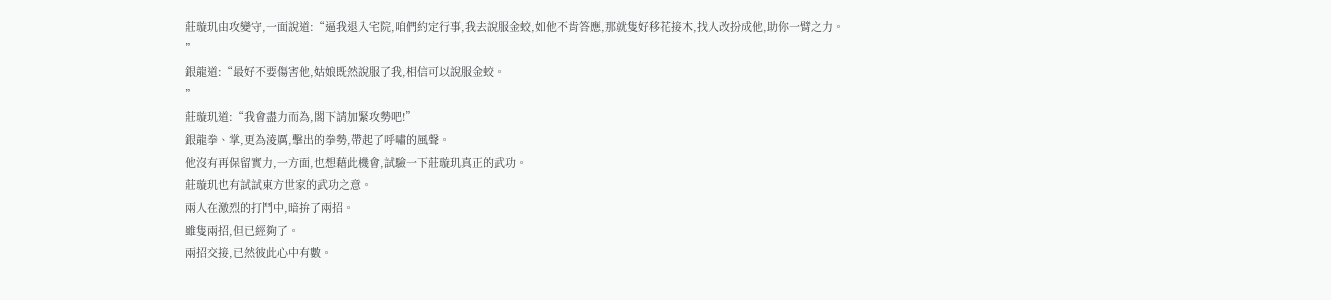莊璇玑由攻變守,一面說道:“逼我退入宅院,咱們約定行事,我去說服金蛟,如他不肯答應,那就隻好移花接木,找人改扮成他,助你一臂之力。
”
銀龍道:“最好不要傷害他,姑娘既然說服了我,相信可以說服金蛟。
”
莊璇玑道:“我會盡力而為,閣下請加緊攻勢吧!”
銀龍拳、掌,更為淩厲,擊出的拳勢,帶起了呼嘯的風聲。
他沒有再保留實力,一方面,也想藉此機會,試驗一下莊璇玑真正的武功。
莊璇玑也有試試東方世家的武功之意。
兩人在激烈的打鬥中,暗拚了兩招。
雖隻兩招,但已經夠了。
兩招交接,已然彼此心中有數。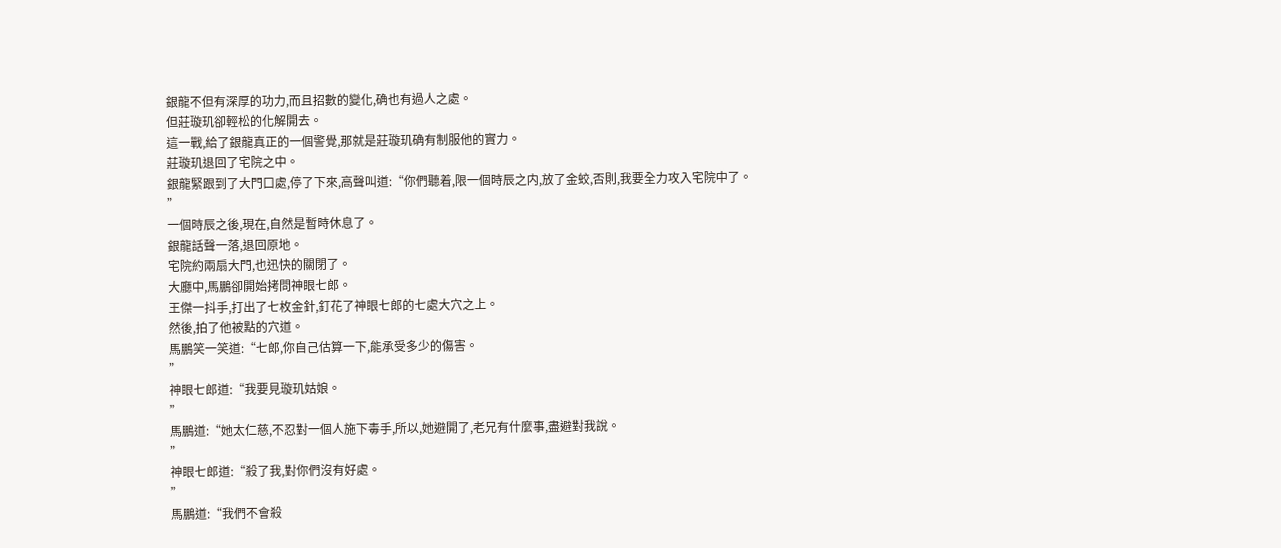銀龍不但有深厚的功力,而且招數的變化,确也有過人之處。
但莊璇玑卻輕松的化解開去。
這一戰,給了銀龍真正的一個警覺,那就是莊璇玑确有制服他的實力。
莊璇玑退回了宅院之中。
銀龍緊跟到了大門口處,停了下來,高聲叫道:“你們聽着,限一個時辰之内,放了金蛟,否則,我要全力攻入宅院中了。
”
一個時辰之後,現在,自然是暫時休息了。
銀龍話聲一落,退回原地。
宅院約兩扇大門,也迅快的關閉了。
大廳中,馬鵬卻開始拷問神眼七郎。
王傑一抖手,打出了七枚金針,釘花了神眼七郎的七處大穴之上。
然後,拍了他被點的穴道。
馬鵬笑一笑道:“七郎,你自己估算一下,能承受多少的傷害。
”
神眼七郎道:“我要見璇玑姑娘。
”
馬鵬道:“她太仁慈,不忍對一個人施下毒手,所以,她避開了,老兄有什麼事,盡避對我說。
”
神眼七郎道:“殺了我,對你們沒有好處。
”
馬鵬道:“我們不會殺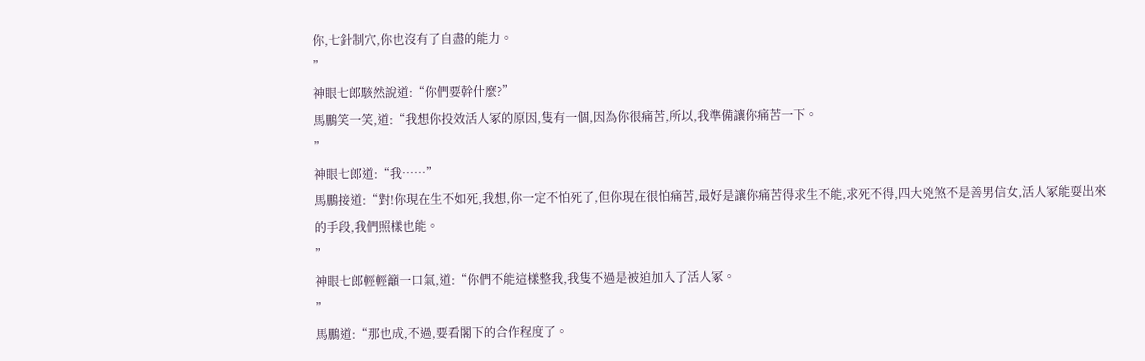你,七針制穴,你也沒有了自盡的能力。
”
神眼七郎駭然說道:“你們要幹什麼?”
馬鵬笑一笑,道:“我想你投效活人冢的原因,隻有一個,因為你很痛苦,所以,我準備讓你痛苦一下。
”
神眼七郎道:“我……”
馬鵬接道:“對!你現在生不如死,我想,你一定不怕死了,但你現在很怕痛苦,最好是讓你痛苦得求生不能,求死不得,四大兇煞不是善男信女,活人冢能耍出來的手段,我們照樣也能。
”
神眼七郎輕輕籲一口氣,道:“你們不能這樣整我,我隻不過是被迫加入了活人冢。
”
馬鵬道:“那也成,不過,要看閣下的合作程度了。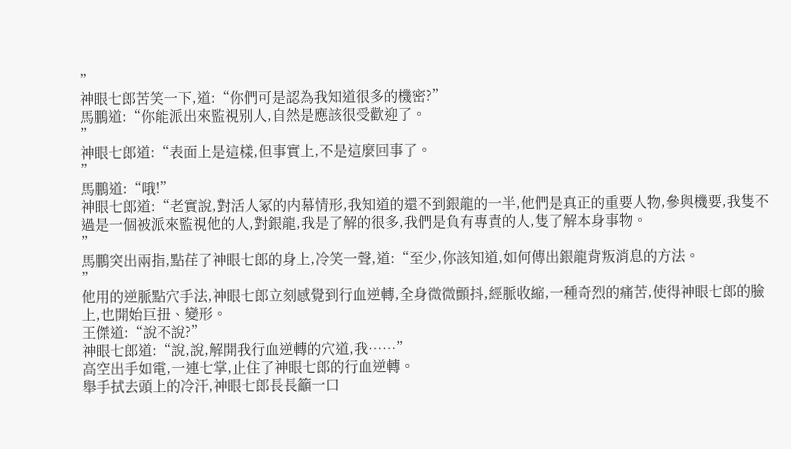”
神眼七郎苦笑一下,道:“你們可是認為我知道很多的機密?”
馬鵬道:“你能派出來監視别人,自然是應該很受歡迎了。
”
神眼七郎道:“表面上是這樣,但事實上,不是這麼回事了。
”
馬鵬道:“哦!”
神眼七郎道:“老實說,對活人冢的内幕情形,我知道的還不到銀龍的一半,他們是真正的重要人物,參與機要,我隻不過是一個被派來監視他的人,對銀龍,我是了解的很多,我們是負有專責的人,隻了解本身事物。
”
馬鵬突出兩指,點荏了神眼七郎的身上,冷笑一聲,道:“至少,你該知道,如何傳出銀龍背叛消息的方法。
”
他用的逆脈點穴手法,神眼七郎立刻感覺到行血逆轉,全身微微顫抖,經脈收縮,一種奇烈的痛苦,使得神眼七郎的臉上,也開始巨扭、變形。
王傑道:“說不說?”
神眼七郎道:“說,說,解開我行血逆轉的穴道,我……”
高空出手如電,一連七掌,止住了神眼七郎的行血逆轉。
舉手拭去頭上的冷汗,神眼七郎長長籲一口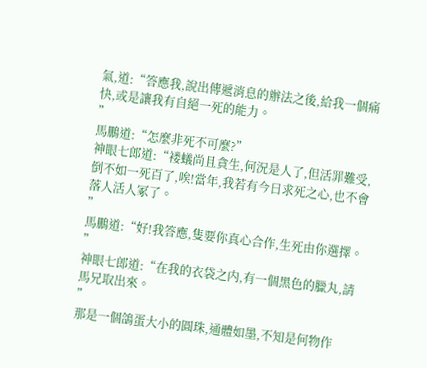氣,道:“答應我,說出傳遞消息的辦法之後,給我一個痛快,或是讓我有自絕一死的能力。
”
馬鵬道:“怎麼非死不可麼?”
神眼七郎道:“褛蟻尚且貪生,何況是人了,但活罪難受,倒不如一死百了,唉!當年,我若有今日求死之心,也不會落人活人冢了。
”
馬鵬道:“好!我答應,隻要你真心合作,生死由你選擇。
”
神眼七郎道:“在我的衣袋之内,有一個黑色的臘丸,請馬兄取出來。
”
那是一個鴿蛋大小的圓珠,通體如墨,不知是何物作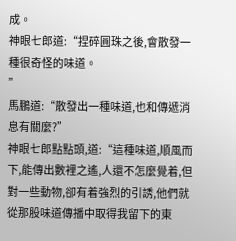成。
神眼七郎道:“捏碎圓珠之後,會散發一種很奇怪的味道。
”
馬鵬道:“散發出一種味道,也和傳遞消息有關麼?”
神眼七郎點點頭,道:“這種味道,順風而下,能傳出數裡之遙,人還不怎麼覺着,但對一些動物,卻有着強烈的引誘,他們就從那股味道傳播中取得我留下的東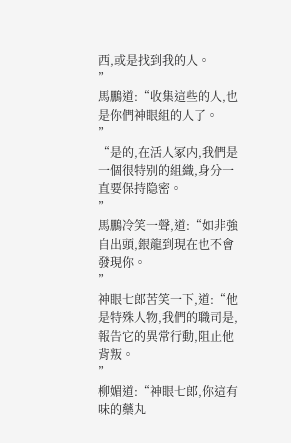西,或是找到我的人。
”
馬鵬道:“收集這些的人,也是你們神眼組的人了。
”
“是的,在活人冢内,我們是一個很特别的組織,身分一直要保持隐密。
”
馬鵬冷笑一聲,道:“如非強自出頭,銀龍到現在也不會發現你。
”
神眼七郎苦笑一下,道:“他是特殊人物,我們的職司是,報告它的異常行動,阻止他背叛。
”
柳媚道:“神眼七郎,你這有味的藥丸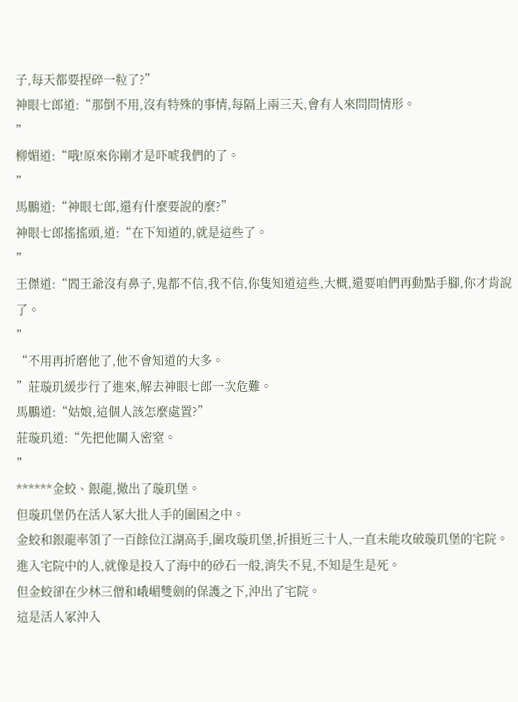子,每天都要捏碎一粒了?”
神眼七郎道:“那倒不用,沒有特殊的事情,每隔上兩三天,會有人來問問情形。
”
柳媚道:“哦!原來你剛才是吓唬我們的了。
”
馬鵬道:“神眼七郎,還有什麼要說的麼?”
神眼七郎搖搖頭,道:“在下知道的,就是這些了。
”
王傑道:“閻王爺沒有鼻子,鬼都不信,我不信,你隻知道這些,大概,還要咱們再動點手腳,你才肯說了。
”
“不用再折磨他了,他不會知道的大多。
”莊璇玑緩步行了進來,解去神眼七郎一次危難。
馬鵬道:“姑娘,這個人該怎麼處置?”
莊璇玑道:“先把他關入密窒。
”
******金蛟、銀龍,撤出了璇玑堡。
但璇玑堡仍在活人冢大批人手的圍困之中。
金蛟和銀龍率領了一百餘位江湖高手,圍攻璇玑堡,折損近三十人,一直未能攻破璇玑堡的宅院。
進入宅院中的人,就像是投入了海中的砂石一般,消失不見,不知是生是死。
但金蛟卻在少林三僧和峨嵋雙劍的保護之下,沖出了宅院。
這是活人冢沖入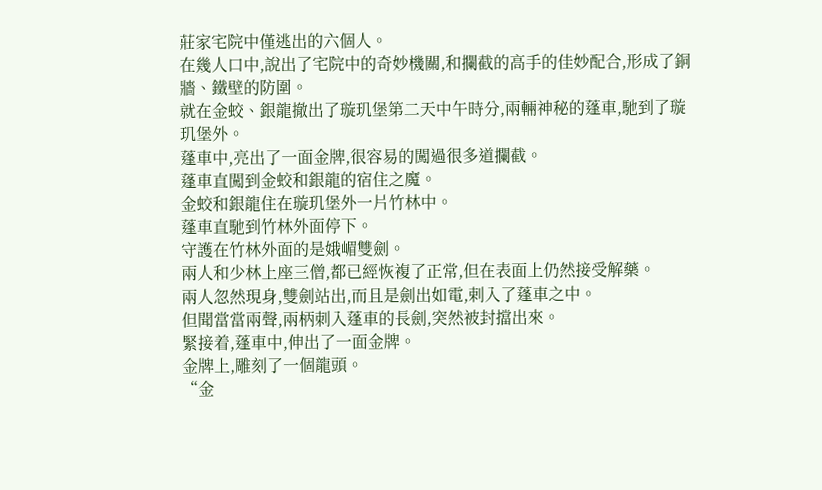莊家宅院中僅逃出的六個人。
在幾人口中,說出了宅院中的奇妙機關,和攔截的高手的佳妙配合,形成了銅牆、鐵壁的防圍。
就在金蛟、銀龍撤出了璇玑堡第二天中午時分,兩輛神秘的蓬車,馳到了璇玑堡外。
蓬車中,亮出了一面金牌,很容易的闖過很多道攔截。
蓬車直闖到金蛟和銀龍的宿住之魔。
金蛟和銀龍住在璇玑堡外一片竹林中。
蓬車直馳到竹林外面停下。
守護在竹林外面的是娥嵋雙劍。
兩人和少林上座三僧,都已經恢複了正常,但在表面上仍然接受解藥。
兩人忽然現身,雙劍站出,而且是劍出如電,剌入了蓬車之中。
但聞當當兩聲,兩柄刺入蓬車的長劍,突然被封擋出來。
緊接着,蓬車中,伸出了一面金牌。
金牌上,雕刻了一個龍頭。
“金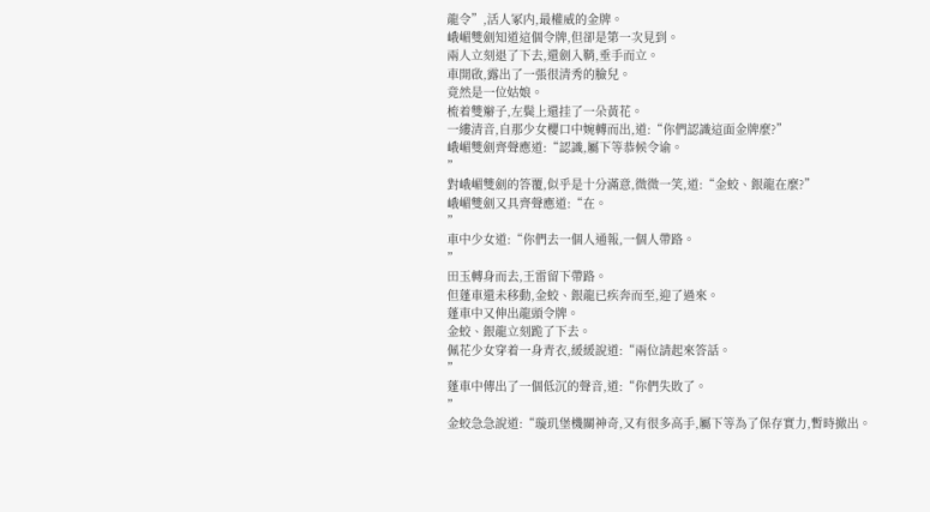龍令”,活人冢内,最權威的金牌。
峨嵋雙劍知道這個令牌,但卻是第一次見到。
兩人立刻退了下去,還劍入鞘,垂手而立。
車開啟,露出了一張很清秀的臉兒。
竟然是一位姑娘。
梳着雙辮子,左鬓上還挂了一朵黃花。
一縷清音,自那少女櫻口中婉轉而出,道:“你們認識這面金牌麼?”
峨嵋雙劍齊聲應道:“認識,屬下等恭候令谕。
”
對峨嵋雙劍的答覆,似乎是十分滿意,微微一笑,道:“金蛟、銀龍在麼?”
峨嵋雙劍又具齊聲應道:“在。
”
車中少女道:“你們去一個人通報,一個人帶路。
”
田玉轉身而去,王雷留下帶路。
但蓬車還未移動,金蛟、銀龍已疾奔而至,迎了過來。
蓬車中又伸出龍頭令牌。
金蛟、銀龍立刻跪了下去。
佩花少女穿着一身青衣,緩緩說道:“兩位請起來答話。
”
蓬車中傳出了一個低沉的聲音,道:“你們失敗了。
”
金蛟急急說道:“璇玑堡機關神奇,又有很多高手,屬下等為了保存實力,暫時撤出。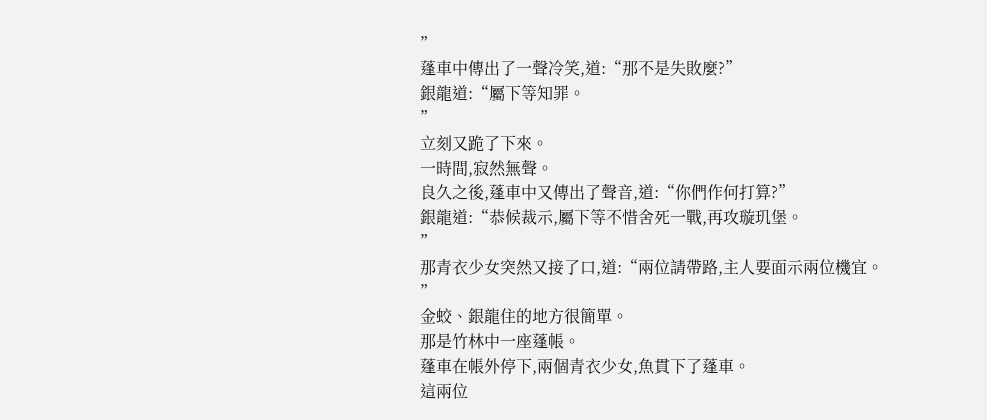”
蓬車中傳出了一聲冷笑,道:“那不是失敗麼?”
銀龍道:“屬下等知罪。
”
立刻又跪了下來。
一時間,寂然無聲。
良久之後,蓬車中又傳出了聲音,道:“你們作何打算?”
銀龍道:“恭候裁示,屬下等不惜舍死一戰,再攻璇玑堡。
”
那青衣少女突然又接了口,道:“兩位請帶路,主人要面示兩位機宜。
”
金蛟、銀龍住的地方很簡單。
那是竹林中一座蓬帳。
蓬車在帳外停下,兩個青衣少女,魚貫下了蓬車。
這兩位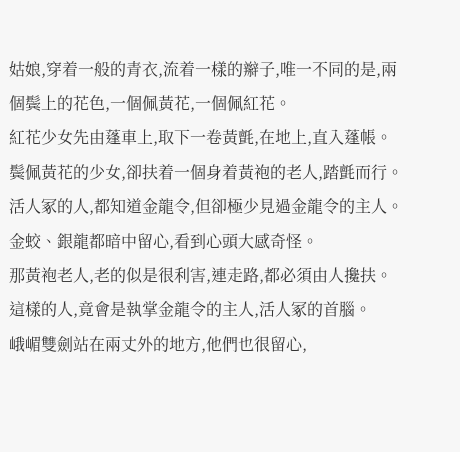姑娘,穿着一般的青衣,流着一樣的辮子,唯一不同的是,兩個鬓上的花色,一個佩黃花,一個佩紅花。
紅花少女先由蓬車上,取下一卷黃氈,在地上,直入蓬帳。
鬓佩黃花的少女,卻扶着一個身着黃袍的老人,踏氈而行。
活人冢的人,都知道金龍令,但卻極少見過金龍令的主人。
金蛟、銀龍都暗中留心,看到心頭大感奇怪。
那黃袍老人,老的似是很利害,連走路,都必須由人攙扶。
這樣的人,竟會是執掌金龍令的主人,活人冢的首腦。
峨嵋雙劍站在兩丈外的地方,他們也很留心,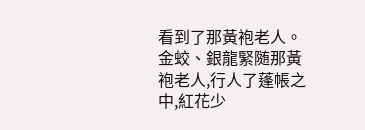看到了那黃袍老人。
金蛟、銀龍緊随那黃袍老人,行人了蓬帳之中,紅花少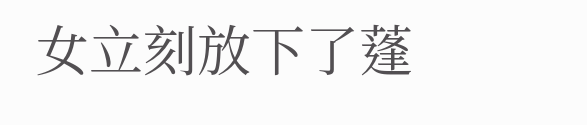女立刻放下了蓬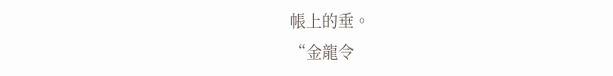帳上的垂。
“金龍令